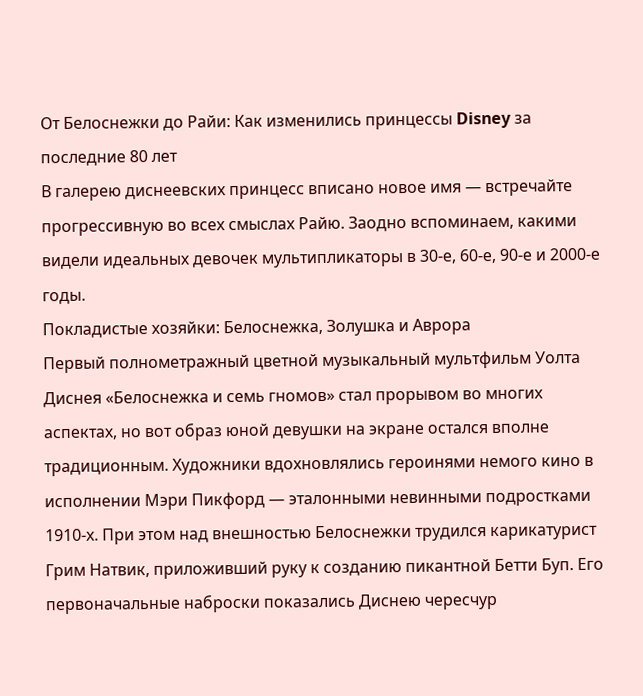От Белоснежки до Райи: Как изменились принцессы Disney за последние 80 лет
В галерею диснеевских принцесс вписано новое имя — встречайте прогрессивную во всех смыслах Райю. Заодно вспоминаем, какими видели идеальных девочек мультипликаторы в 30-е, 60-е, 90-е и 2000-е годы.
Покладистые хозяйки: Белоснежка, Золушка и Аврора
Первый полнометражный цветной музыкальный мультфильм Уолта Диснея «Белоснежка и семь гномов» стал прорывом во многих аспектах, но вот образ юной девушки на экране остался вполне традиционным. Художники вдохновлялись героинями немого кино в исполнении Мэри Пикфорд — эталонными невинными подростками 1910-х. При этом над внешностью Белоснежки трудился карикатурист Грим Натвик, приложивший руку к созданию пикантной Бетти Буп. Его первоначальные наброски показались Диснею чересчур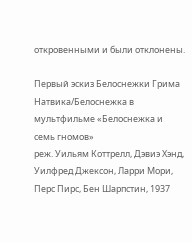откровенными и были отклонены.

Первый эскиз Белоснежки Грима Натвика/Белоснежка в мультфильме «Белоснежка и семь гномов»
реж. Уильям Коттрелл, Дэвиэ Хэнд, Уилфред Джексон, Ларри Мори, Перс Пирс, Бен Шарпстин, 1937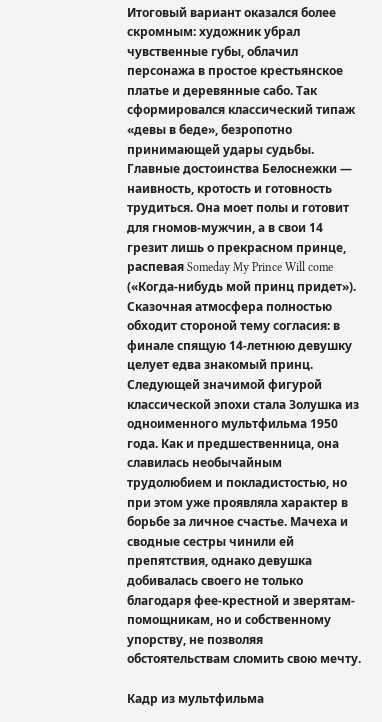Итоговый вариант оказался более скромным: художник убрал чувственные губы, облачил персонажа в простое крестьянское платье и деревянные сабо. Так сформировался классический типаж «девы в беде», безропотно принимающей удары судьбы. Главные достоинства Белоснежки — наивность, кротость и готовность трудиться. Она моет полы и готовит для гномов-мужчин, а в свои 14 грезит лишь о прекрасном принце, распевая Someday My Prince Will come («Когда-нибудь мой принц придет»). Сказочная атмосфера полностью обходит стороной тему согласия: в финале спящую 14-летнюю девушку целует едва знакомый принц.
Следующей значимой фигурой классической эпохи стала Золушка из одноименного мультфильма 1950 года. Как и предшественница, она славилась необычайным трудолюбием и покладистостью, но при этом уже проявляла характер в борьбе за личное счастье. Мачеха и сводные сестры чинили ей препятствия, однако девушка добивалась своего не только благодаря фее-крестной и зверятам-помощникам, но и собственному упорству, не позволяя обстоятельствам сломить свою мечту.

Кадр из мультфильма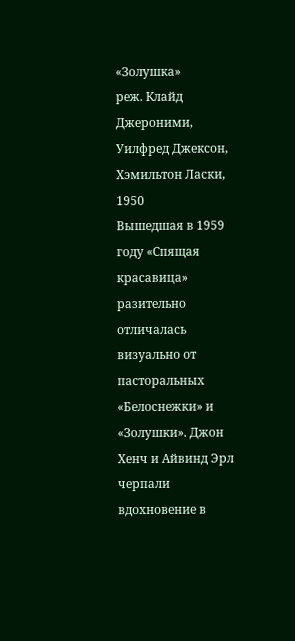«Золушка»
реж. Клайд Джероними, Уилфред Джексон, Хэмильтон Ласки, 1950
Вышедшая в 1959 году «Спящая красавица» разительно отличалась визуально от пасторальных «Белоснежки» и «Золушки». Джон Хенч и Айвинд Эрл черпали вдохновение в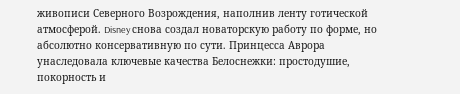живописи Северного Возрождения, наполнив ленту готической атмосферой. Disney снова создал новаторскую работу по форме, но абсолютно консервативную по сути. Принцесса Аврора унаследовала ключевые качества Белоснежки: простодушие, покорность и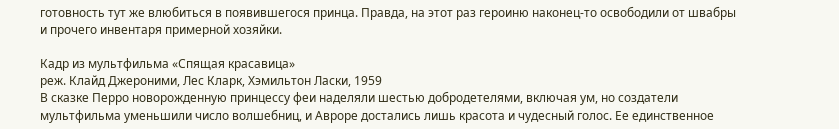готовность тут же влюбиться в появившегося принца. Правда, на этот раз героиню наконец-то освободили от швабры и прочего инвентаря примерной хозяйки.

Кадр из мультфильма «Спящая красавица»
реж. Клайд Джероними, Лес Кларк, Хэмильтон Ласки, 1959
В сказке Перро новорожденную принцессу феи наделяли шестью добродетелями, включая ум, но создатели мультфильма уменьшили число волшебниц, и Авроре достались лишь красота и чудесный голос. Ее единственное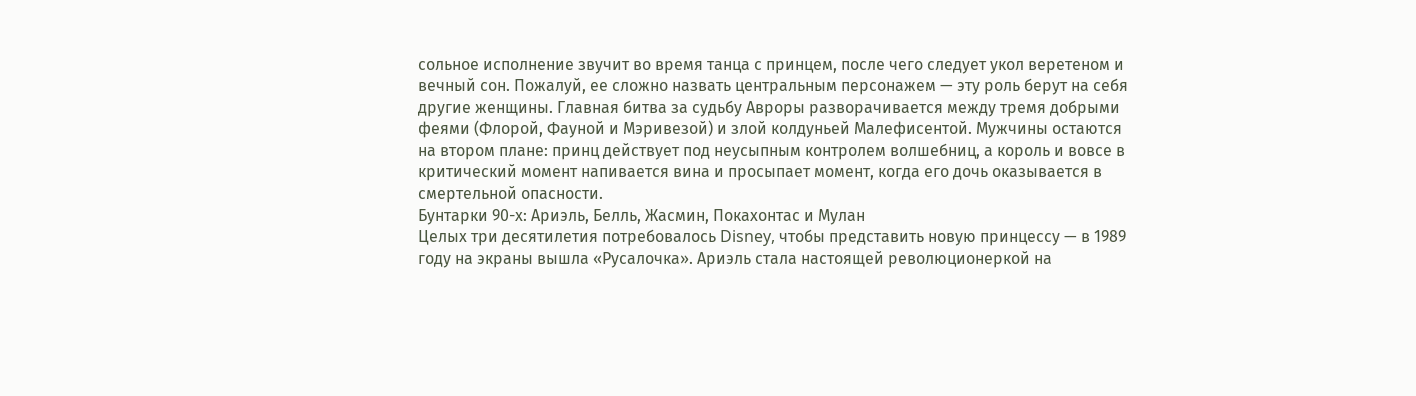сольное исполнение звучит во время танца с принцем, после чего следует укол веретеном и вечный сон. Пожалуй, ее сложно назвать центральным персонажем — эту роль берут на себя другие женщины. Главная битва за судьбу Авроры разворачивается между тремя добрыми феями (Флорой, Фауной и Мэривезой) и злой колдуньей Малефисентой. Мужчины остаются на втором плане: принц действует под неусыпным контролем волшебниц, а король и вовсе в критический момент напивается вина и просыпает момент, когда его дочь оказывается в смертельной опасности.
Бунтарки 90-х: Ариэль, Белль, Жасмин, Покахонтас и Мулан
Целых три десятилетия потребовалось Disney, чтобы представить новую принцессу — в 1989 году на экраны вышла «Русалочка». Ариэль стала настоящей революционеркой на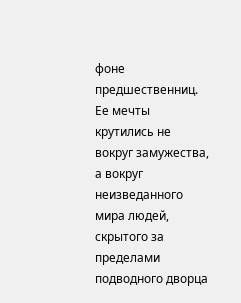фоне предшественниц. Ее мечты крутились не вокруг замужества, а вокруг неизведанного мира людей, скрытого за пределами подводного дворца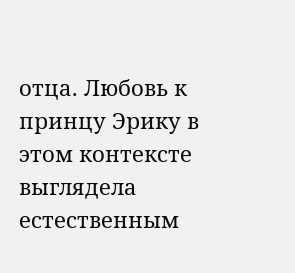отца. Любовь к принцу Эрику в этом контексте выглядела естественным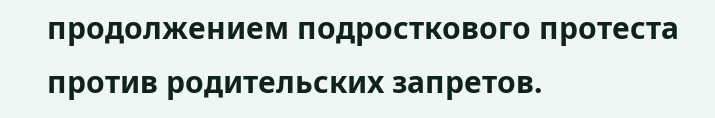продолжением подросткового протеста против родительских запретов.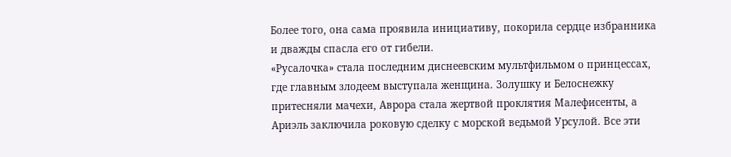Более того, она сама проявила инициативу, покорила сердце избранника и дважды спасла его от гибели.
«Русалочка» стала последним диснеевским мультфильмом о принцессах, где главным злодеем выступала женщина. Золушку и Белоснежку притесняли мачехи, Аврора стала жертвой проклятия Малефисенты, а Ариэль заключила роковую сделку с морской ведьмой Урсулой. Все эти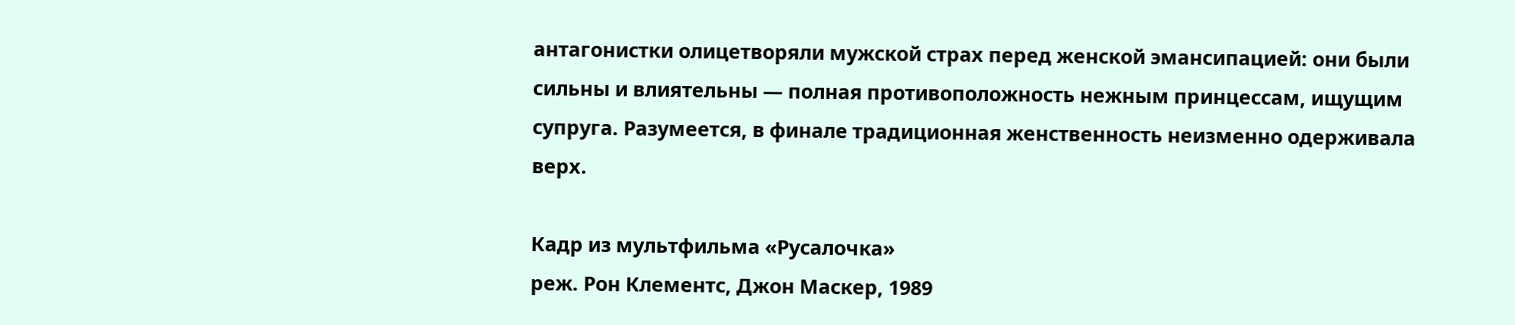антагонистки олицетворяли мужской страх перед женской эмансипацией: они были сильны и влиятельны — полная противоположность нежным принцессам, ищущим супруга. Разумеется, в финале традиционная женственность неизменно одерживала верх.

Кадр из мультфильма «Русалочка»
реж. Рон Клементс, Джон Маскер, 1989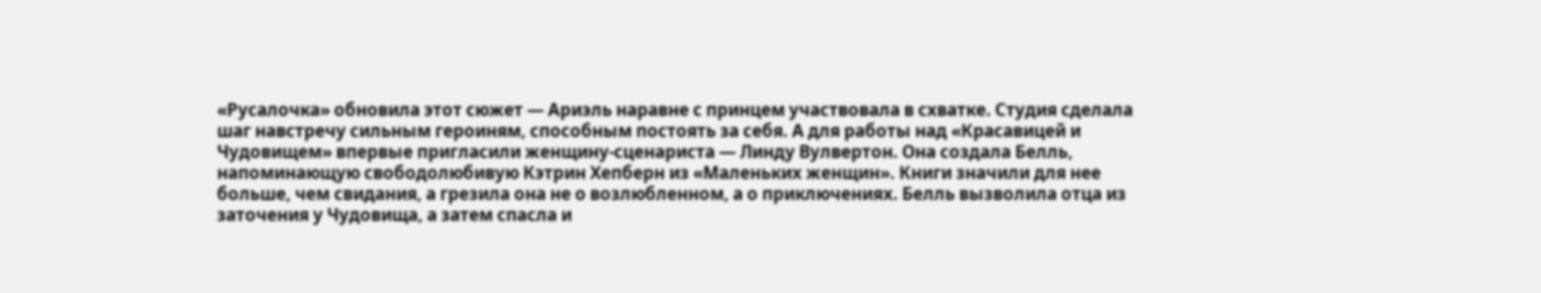«Русалочка» обновила этот сюжет — Ариэль наравне с принцем участвовала в схватке. Студия сделала шаг навстречу сильным героиням, способным постоять за себя. А для работы над «Красавицей и Чудовищем» впервые пригласили женщину-сценариста — Линду Вулвертон. Она создала Белль, напоминающую свободолюбивую Кэтрин Хепберн из «Маленьких женщин». Книги значили для нее больше, чем свидания, а грезила она не о возлюбленном, а о приключениях. Белль вызволила отца из заточения у Чудовища, а затем спасла и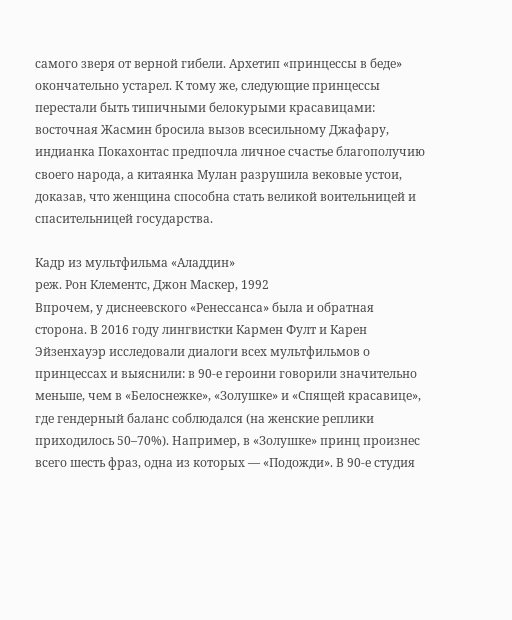самого зверя от верной гибели. Архетип «принцессы в беде» окончательно устарел. К тому же, следующие принцессы перестали быть типичными белокурыми красавицами: восточная Жасмин бросила вызов всесильному Джафару, индианка Покахонтас предпочла личное счастье благополучию своего народа, а китаянка Мулан разрушила вековые устои, доказав, что женщина способна стать великой воительницей и спасительницей государства.

Кадр из мультфильма «Аладдин»
реж. Рон Клементс, Джон Маскер, 1992
Впрочем, у диснеевского «Ренессанса» была и обратная сторона. В 2016 году лингвистки Кармен Фулт и Карен Эйзенхауэр исследовали диалоги всех мультфильмов о принцессах и выяснили: в 90-е героини говорили значительно меньше, чем в «Белоснежке», «Золушке» и «Спящей красавице», где гендерный баланс соблюдался (на женские реплики приходилось 50–70%). Например, в «Золушке» принц произнес всего шесть фраз, одна из которых — «Подожди». В 90-е студия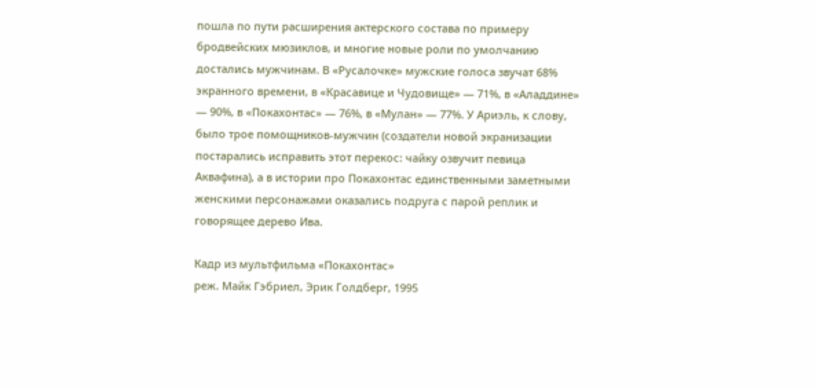пошла по пути расширения актерского состава по примеру бродвейских мюзиклов, и многие новые роли по умолчанию достались мужчинам. В «Русалочке» мужские голоса звучат 68% экранного времени, в «Красавице и Чудовище» — 71%, в «Аладдине» — 90%, в «Покахонтас» — 76%, в «Мулан» — 77%. У Ариэль, к слову, было трое помощников-мужчин (создатели новой экранизации постарались исправить этот перекос: чайку озвучит певица Аквафина), а в истории про Покахонтас единственными заметными женскими персонажами оказались подруга с парой реплик и говорящее дерево Ива.

Кадр из мультфильма «Покахонтас»
реж. Майк Гэбриел, Эрик Голдберг, 1995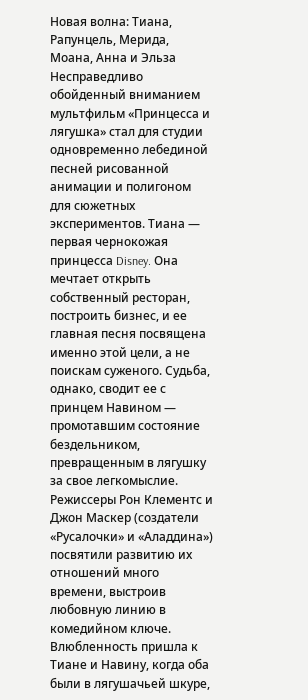Новая волна: Тиана, Рапунцель, Мерида, Моана, Анна и Эльза
Несправедливо обойденный вниманием мультфильм «Принцесса и лягушка» стал для студии одновременно лебединой песней рисованной анимации и полигоном для сюжетных экспериментов. Тиана — первая чернокожая принцесса Disney. Она мечтает открыть собственный ресторан, построить бизнес, и ее главная песня посвящена именно этой цели, а не поискам суженого. Судьба, однако, сводит ее с принцем Навином — промотавшим состояние бездельником, превращенным в лягушку за свое легкомыслие. Режиссеры Рон Клементс и Джон Маскер (создатели «Русалочки» и «Аладдина») посвятили развитию их отношений много времени, выстроив любовную линию в комедийном ключе. Влюбленность пришла к Тиане и Навину, когда оба были в лягушачьей шкуре,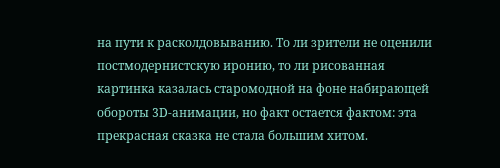на пути к расколдовыванию. То ли зрители не оценили постмодернистскую иронию, то ли рисованная картинка казалась старомодной на фоне набирающей обороты 3D-анимации, но факт остается фактом: эта прекрасная сказка не стала большим хитом.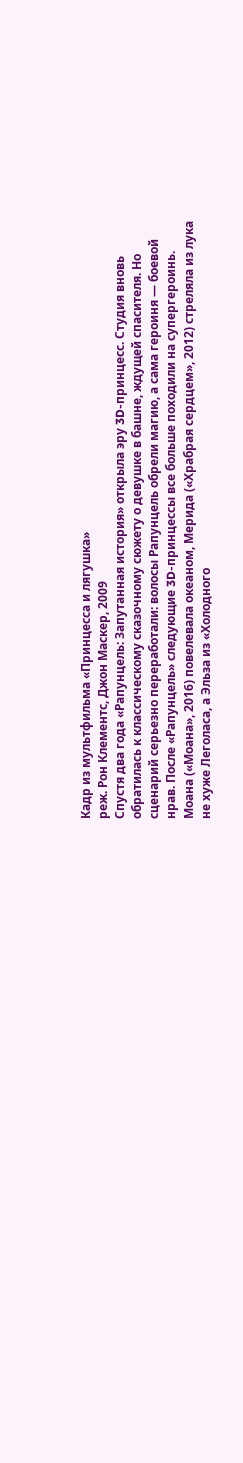Кадр из мультфильма «Принцесса и лягушка»
реж. Рон Клементс, Джон Маскер, 2009
Спустя два года «Рапунцель: Запутанная история» открыла эру 3D-принцесс. Студия вновь обратилась к классическому сказочному сюжету о девушке в башне, ждущей спасителя. Но сценарий серьезно переработали: волосы Рапунцель обрели магию, а сама героиня — боевой нрав. После «Рапунцель» следующие 3D-принцессы все больше походили на супергероинь. Моана («Моана», 2016) повелевала океаном, Мерида («Храбрая сердцем», 2012) стреляла из лука не хуже Леголаса, а Эльза из «Холодного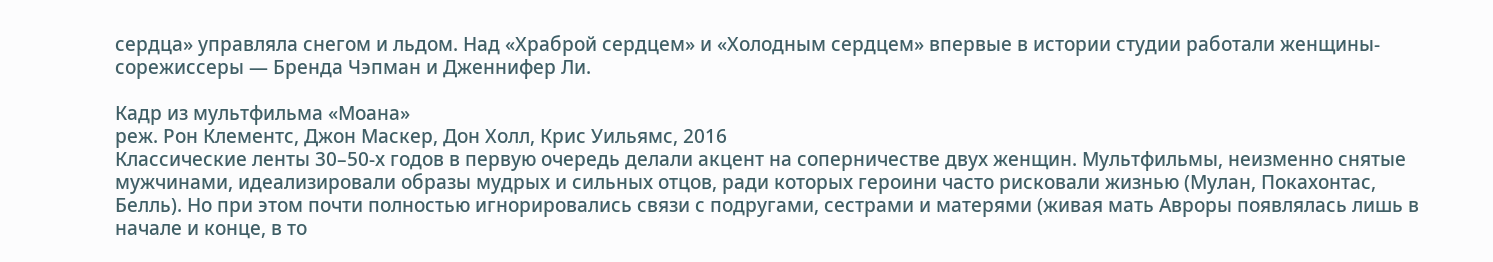сердца» управляла снегом и льдом. Над «Храброй сердцем» и «Холодным сердцем» впервые в истории студии работали женщины-сорежиссеры — Бренда Чэпман и Дженнифер Ли.

Кадр из мультфильма «Моана»
реж. Рон Клементс, Джон Маскер, Дон Холл, Крис Уильямс, 2016
Классические ленты 30–50-х годов в первую очередь делали акцент на соперничестве двух женщин. Мультфильмы, неизменно снятые мужчинами, идеализировали образы мудрых и сильных отцов, ради которых героини часто рисковали жизнью (Мулан, Покахонтас, Белль). Но при этом почти полностью игнорировались связи с подругами, сестрами и матерями (живая мать Авроры появлялась лишь в начале и конце, в то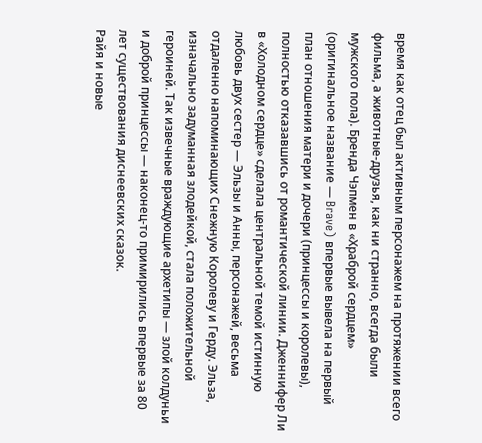время как отец был активным персонажем на протяжении всего фильма, а животные-друзья, как ни странно, всегда были мужского пола). Бренда Чэпмен в «Храброй сердцем» (оригинальное название — Brave) впервые вывела на первый план отношения матери и дочери (принцессы и королевы), полностью отказавшись от романтической линии. Дженнифер Ли в «Холодном сердце» сделала центральной темой истинную любовь двух сестер — Эльзы и Анны, персонажей, весьма отдаленно напоминающих Снежную Королеву и Герду. Эльза, изначально задуманная злодейкой, стала положительной героиней. Так извечные враждующие архетипы — злой колдуньи и доброй принцессы — наконец-то примирились впервые за 80 лет существования диснеевских сказок.
Райя и новые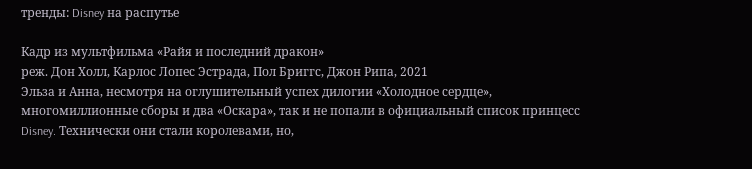тренды: Disney на распутье

Кадр из мультфильма «Райя и последний дракон»
реж. Дон Холл, Карлос Лопес Эстрада, Пол Бриггс, Джон Рипа, 2021
Эльза и Анна, несмотря на оглушительный успех дилогии «Холодное сердце», многомиллионные сборы и два «Оскара», так и не попали в официальный список принцесс Disney. Технически они стали королевами, но,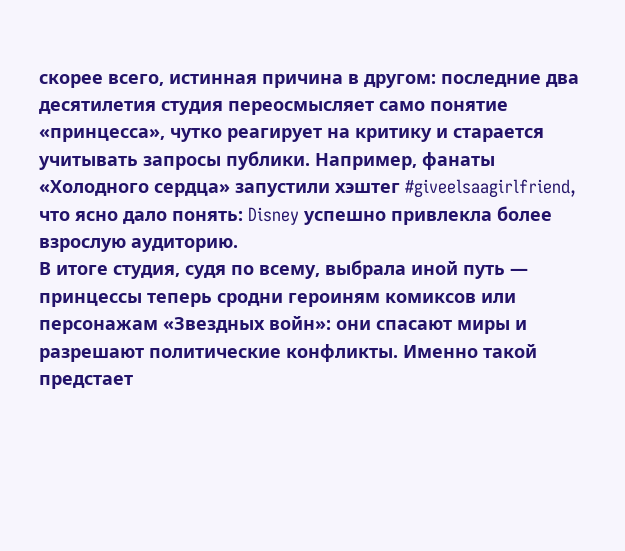скорее всего, истинная причина в другом: последние два десятилетия студия переосмысляет само понятие «принцесса», чутко реагирует на критику и старается учитывать запросы публики. Например, фанаты «Холодного сердца» запустили хэштег #giveelsaagirlfriend, что ясно дало понять: Disney успешно привлекла более взрослую аудиторию.
В итоге студия, судя по всему, выбрала иной путь — принцессы теперь сродни героиням комиксов или персонажам «Звездных войн»: они спасают миры и разрешают политические конфликты. Именно такой предстает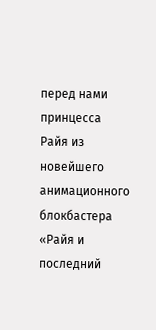перед нами принцесса Райя из новейшего анимационного блокбастера «Райя и последний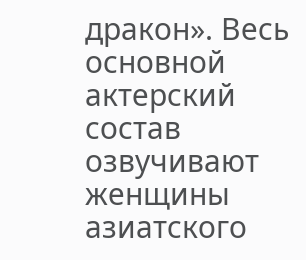дракон». Весь основной актерский состав озвучивают женщины азиатского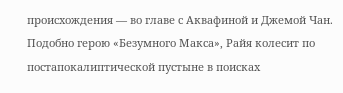происхождения — во главе с Аквафиной и Джемой Чан. Подобно герою «Безумного Макса», Райя колесит по постапокалиптической пустыне в поисках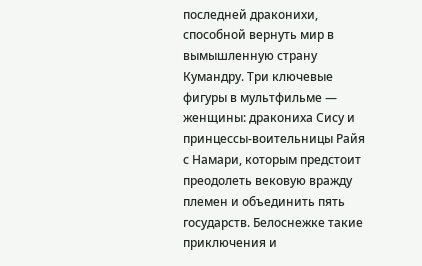последней драконихи, способной вернуть мир в вымышленную страну Кумандру. Три ключевые фигуры в мультфильме — женщины: дракониха Сису и принцессы-воительницы Райя с Намари, которым предстоит преодолеть вековую вражду племен и объединить пять государств. Белоснежке такие приключения и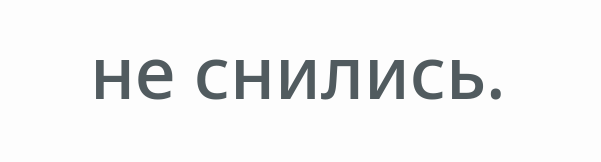не снились.